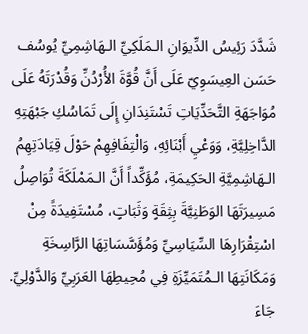شَدَّدَ رَئِيسُ الدِّيوَانِ الـمَلَكِيِّ الـهَاشِمِيِّ يُوسُف حَسَن العِيسَوِيّ عَلَى أَنَّ قُوَّةَ الأُرْدُنِّ وَقُدْرَتَهُ عَلَى مُوَاجَهَةِ التَّحَدِّيَاتِ تَسْتَنِدَانِ إِلَى تَمَاسُكِ جَبْهَتِهِ الدَّاخِلِيَّةِ، وَوَعْيِ أَبْنَائِهِ، وَالْتِفَافِهِمْ حَوْلَ قِيَادَتِهِمُ الـهَاشِمِيَّةِ الحَكِيمَةِ، مُؤَكِّداً أَنَّ الـمَمْلَكَةَ تُوَاصِلُ مَسِيرَتَهَا الوَطَنِيَّةَ بِثِقَةٍ وَثَبَاتٍ، مُسْتَفِيدَةً مِنْ اسْتِقْرَارِهَا السِّيَاسِيِّ وَمُؤَسَّسَاتِهَا الرَّاسِخَةِ وَمَكَانَتِهَا الـمُتَمَيِّزَةِ فِي مُحِيطِهَا العَرَبِيِّ وَالدَّوْلِيِّ.
جَاءَ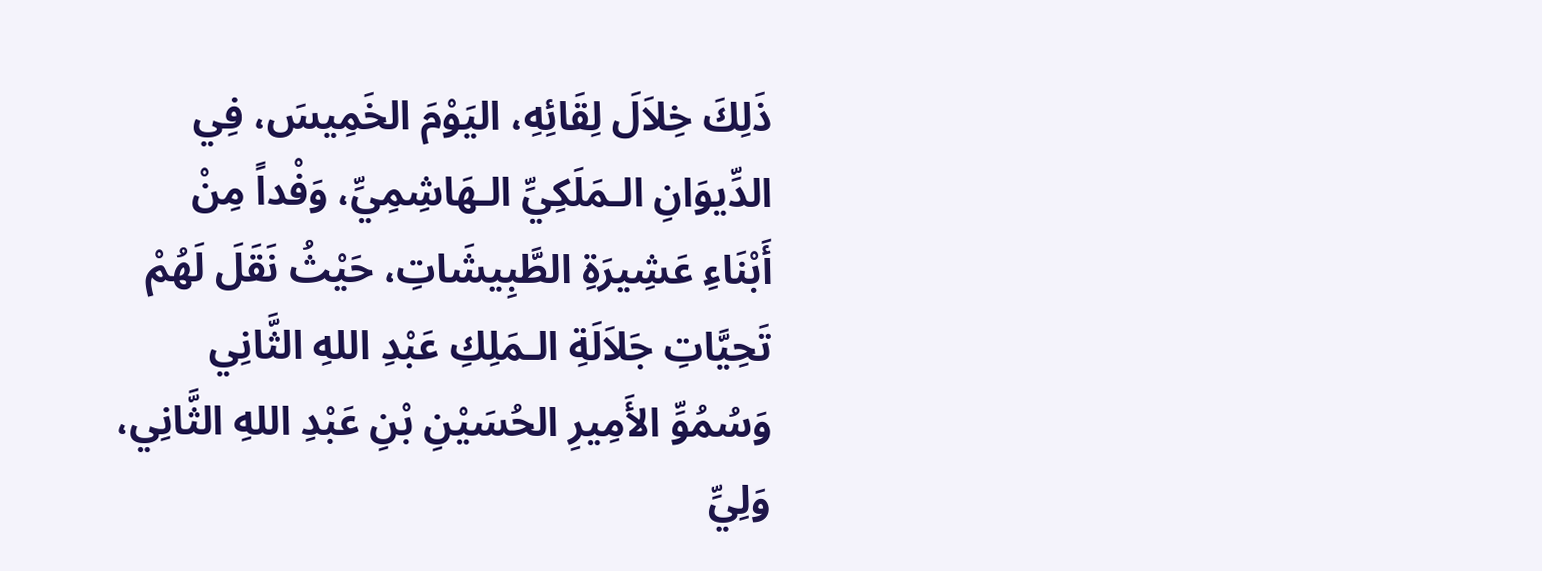ذَلِكَ خِلاَلَ لِقَائِهِ، اليَوْمَ الخَمِيسَ، فِي الدِّيوَانِ الـمَلَكِيِّ الـهَاشِمِيِّ، وَفْداً مِنْ أَبْنَاءِ عَشِيرَةِ الطَّبِيشَاتِ، حَيْثُ نَقَلَ لَهُمْ تَحِيَّاتِ جَلاَلَةِ الـمَلِكِ عَبْدِ اللهِ الثَّانِي وَسُمُوِّ الأَمِيرِ الحُسَيْنِ بْنِ عَبْدِ اللهِ الثَّانِي، وَلِيِّ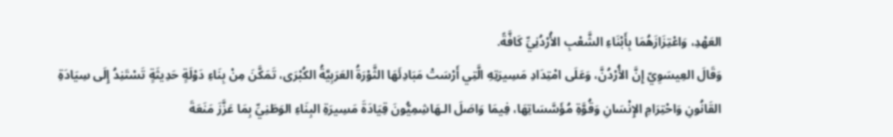العَهْدِ، وَاعْتِزَازَهُمَا بِأَبْنَاءِ الشَّعْبِ الأُرْدُنِيِّ كَافَّةً.
وَقَالَ العِيسَوِيّ إِنَّ الأُرْدُنَّ، وَعَلَى امْتِدَادِ مَسِيرَتِهِ الَّتِي أَرْسَتْ مَبَادِئَهَا الثَّوْرَةُ العَرَبِيَّةُ الكُبْرَى، تَمَكَّنَ مِنْ بِنَاءِ دَوْلَةٍ حَدِيثَةٍ تَسْتَنِدُ إِلَى سِيَادَةِ القَانُونِ وَاحْتِرَامِ الإِنْسَانِ وَقُوَّةِ مُؤَسَّسَاتِهَا، فِيمَا وَاصَلَ الـهَاشِمِيُّونَ قِيَادَةَ مَسِيرَةِ البِنَاءِ الوَطَنِيِّ بِمَا عَزَّزَ مَنَعَةَ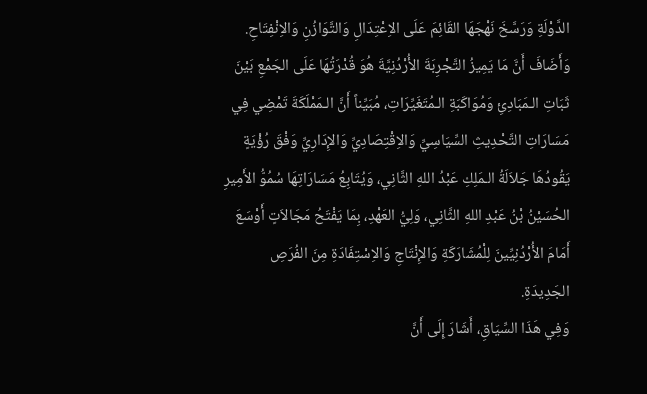الدَّوْلَةِ وَرَسَّخَ نَهْجَهَا القَائِمَ عَلَى الاِعْتِدَالِ وَالتَّوَازُنِ وَالاِنْفِتَاحِ.
وَأَضَافَ أَنَّ مَا يَمِيزُ التَّجْرِبَةَ الأُرْدُنِيَّةَ هُوَ قُدْرَتُهَا عَلَى الجَمْعِ بَيْنَ ثَبَاتِ الـمَبَادِئِ وَمُوَاكَبَةِ الـمُتَغَيِّرَاتِ، مُبَيِّناً أَنَّ الـمَمْلَكَةَ تَمْضِي فِي مَسَارَاتِ التَّحْدِيثِ السِّيَاسِيِّ وَالاِقْتِصَادِيِّ وَالإِدَارِيِّ وَفْقَ رُؤْيَةٍ يَقُودُهَا جَلاَلَةُ الـمَلِكِ عَبْدُ اللهِ الثَّانِي، وَيُتَابِعُ مَسَارَاتِهَا سُمُوُّ الأَمِيرِ الحُسَيْنُ بْنُ عَبْدِ اللهِ الثَّانِي، وَلِيُّ العَهْدِ، بِمَا يَفْتَحُ مَجَالاَتٍ أَوْسَعَ أَمَامَ الأُرْدُنِيِّينَ لِلْمُشَارَكَةِ وَالإِنْتَاجِ وَالاِسْتِفَادَةِ مِنَ الفُرَصِ الجَدِيدَةِ.
وَفِي هَذَا السِّيَاقِ، أَشَارَ إِلَى أَنَّ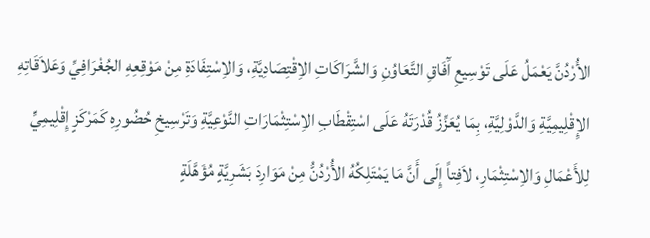الأُرْدُنَّ يَعْمَلُ عَلَى تَوْسِيعِ آَفَاقِ التَّعَاوُنِ وَالشَّرَاكَاتِ الاِقْتِصَادِيَّةِ، وَالاِسْتِفَادَةِ مِنْ مَوْقِعِهِ الجُغْرَافِيِّ وَعَلاَقَاتِهِ الإِقْلِيمِيَّةِ وَالدَّوْلِيَّةِ، بِمَا يُعَزِّزُ قُدْرَتَهُ عَلَى اسْتِقْطَابِ الاِسْتِثْمَارَاتِ النَّوْعِيَّةِ وَتَرْسِيخِ حُضُورِهِ كَمَرْكَزٍ إِقْلِيمِيٍّ لِلأَعْمَالِ وَالاِسْتِثْمَارِ، لاَفِتاً إِلَى أَنَّ مَا يَمْتَلِكُهُ الأُرْدُنُّ مِنْ مَوَارِدَ بَشَرِيَّةٍ مُؤَهَّلَةٍ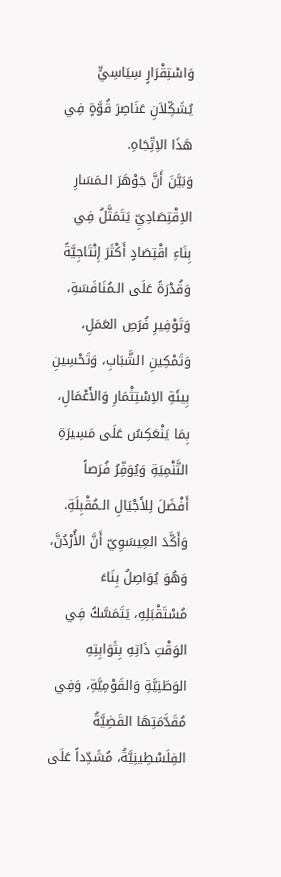وَاسْتِقْرَارٍ سِيَاسِيٍّ يُشَكِّلاَنِ عَنَاصِرَ قُوَّةٍ فِي هَذَا الاِتِّجَاهِ.
وَبَيَّنَ أَنَّ جَوْهَرَ الـمَسَارِ الاِقْتِصَادِيِّ يَتَمَثَّلُ فِي بِنَاءِ اقْتِصَادٍ أَكْثَرَ إِنْتَاجِيَّةً وَقُدْرَةً عَلَى الـمُنَافَسَةِ، وَتَوْفِيرِ فُرَصِ العَمَلِ، وَتَمْكِينِ الشَّبَابِ، وَتَحْسِينِ بِيئَةِ الاِسْتِثْمَارِ وَالأَعْمَالِ، بِمَا يَنْعَكِسُ عَلَى مَسِيرَةِ التَّنْمِيَةِ وَيُوَفِّرُ فُرَصاً أَفْضَلَ لِلأَجْيَالِ الـمُقْبِلَةِ.
وَأَكَّدَ العِيسَوِيّ أَنَّ الأُرْدُنَّ، وَهُوَ يُوَاصِلُ بِنَاءَ مُسْتَقْبَلِهِ، يَتَمَسَّكُ فِي الوَقْتِ ذَاتِهِ بِثَوَابِتِهِ الوَطَنِيَّةِ وَالقَوْمِيَّةِ، وَفِي مُقَدَّمَتِهَا القَضِيَّةُ الفِلَسْطِينِيَّةُ، مُشَدِّداً عَلَى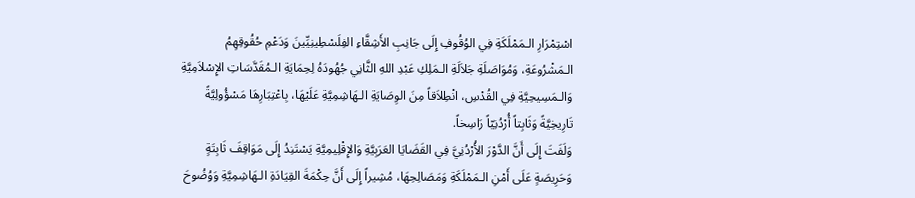اسْتِمْرَارِ الـمَمْلَكَةِ فِي الوُقُوفِ إِلَى جَانِبِ الأَشِقَّاءِ الفِلَسْطِينِيِّينَ وَدَعْمِ حُقُوقِهِمُ الـمَشْرُوعَةِ، وَمُوَاصَلَةِ جَلاَلَةِ الـمَلِكِ عَبْدِ اللهِ الثَّانِي جُهُودَهُ لِحِمَايَةِ الـمُقَدَّسَاتِ الإِسْلاَمِيَّةِ وَالـمَسِيحِيَّةِ فِي القُدْسِ، انْطِلاَقاً مِنَ الوِصَايَةِ الـهَاشِمِيَّةِ عَلَيْهَا، بِاعْتِبَارِهَا مَسْؤُولِيَّةً تَارِيخِيَّةً وَثَابِتاً أُرْدُنِيّاً رَاسِخاً.
وَلَفَتَ إِلَى أَنَّ الدَّوْرَ الأُرْدُنِيَّ فِي القَضَايَا العَرَبِيَّةِ وَالإِقْلِيمِيَّةِ يَسْتَنِدُ إِلَى مَوَاقِفَ ثَابِتَةٍ وَحَرِيصَةٍ عَلَى أَمْنِ الـمَمْلَكَةِ وَمَصَالِحِهَا، مُشِيراً إِلَى أَنَّ حِكْمَةَ القِيَادَةِ الـهَاشِمِيَّةِ وَوُضُوحَ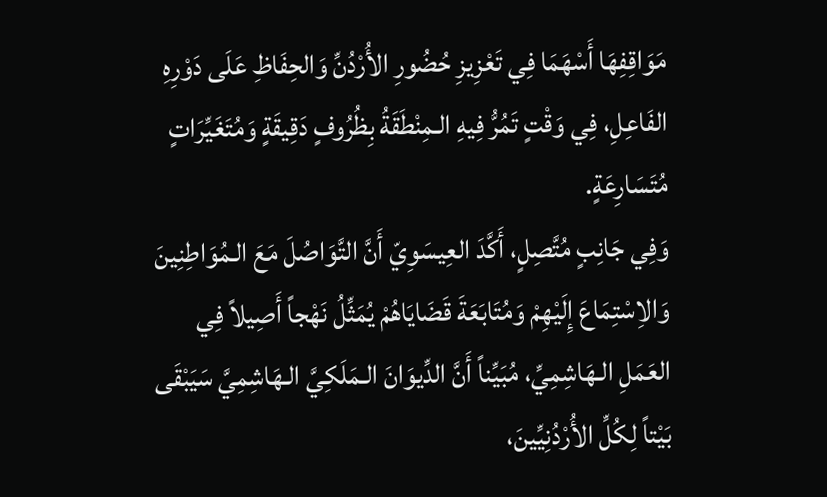مَوَاقِفِهَا أَسْهَمَا فِي تَعْزِيزِ حُضُورِ الأُرْدُنِّ وَالحِفَاظِ عَلَى دَوْرِهِ الفَاعِلِ، فِي وَقْتٍ تَمُرُّ فِيهِ الـمِنْطَقَةُ بِظُرُوفٍ دَقِيقَةٍ وَمُتَغَيِّرَاتٍ مُتَسَارِعَةٍ.
وَفِي جَانِبٍ مُتَّصِلٍ، أَكَّدَ العِيسَوِيّ أَنَّ التَّوَاصُلَ مَعَ الـمُوَاطِنِينَ وَالاِسْتِمَاعَ إِلَيْهِمْ وَمُتَابَعَةَ قَضَايَاهُمْ يُمَثِّلُ نَهْجاً أَصِيلاً فِي العَمَلِ الـهَاشِمِيِّ، مُبَيِّناً أَنَّ الدِّيوَانَ الـمَلَكِيَّ الـهَاشِمِيَّ سَيَبْقَى بَيْتاً لِكُلِّ الأُرْدُنِيِّينَ،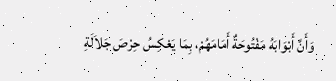وَأَنَّ أَبْوَابَهُ مَفْتُوحَةٌ أَمَامَهُمْ، بِمَا يَعْكِسُ حِرْصَ جَلاَلَةِ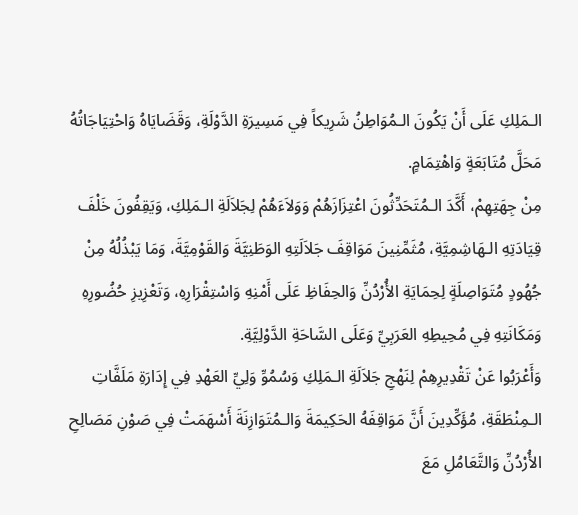الـمَلِكِ عَلَى أَنْ يَكُونَ الـمُوَاطِنُ شَرِيكاً فِي مَسِيرَةِ الدَّوْلَةِ، وَقَضَايَاهُ وَاحْتِيَاجَاتُهُ مَحَلَّ مُتَابَعَةٍ وَاهْتِمَامٍ.
مِنْ جِهَتِهِمْ، أَكَّدَ الـمُتَحَدِّثُونَ اعْتِزَازَهُمْ وَوَلاَءَهُمْ لِجَلاَلَةِ الـمَلِكِ، وَيَقِفُونَ خَلْفَ قِيَادَتِهِ الـهَاشِمِيَّةِ، مُثَمِّنِينَ مَوَاقِفَ جَلاَلَتِهِ الوَطَنِيَّةَ وَالقَوْمِيَّةَ، وَمَا يَبْذُلُهُ مِنْ جُهُودٍ مُتَوَاصِلَةٍ لِحِمَايَةِ الأُرْدُنِّ وَالحِفَاظِ عَلَى أَمْنِهِ وَاسْتِقْرَارِهِ، وَتَعْزِيزِ حُضُورِهِ وَمَكَانَتِهِ فِي مُحِيطِهِ العَرَبِيِّ وَعَلَى السَّاحَةِ الدَّوْلِيَّةِ.
وَأَعْرَبُوا عَنْ تَقْدِيرِهِمْ لِنَهْجِ جَلاَلَةِ الـمَلِكِ وَسُمُوِّ وَلِيِّ العَهْدِ فِي إِدَارَةِ مَلَفَّاتِ الـمِنْطَقَةِ، مُؤَكِّدِينَ أَنَّ مَوَاقِفَهُ الحَكِيمَةَ وَالـمُتَوَازِنَةَ أَسْهَمَتْ فِي صَوْنِ مَصَالِحِ الأُرْدُنِّ وَالتَّعَامُلِ مَعَ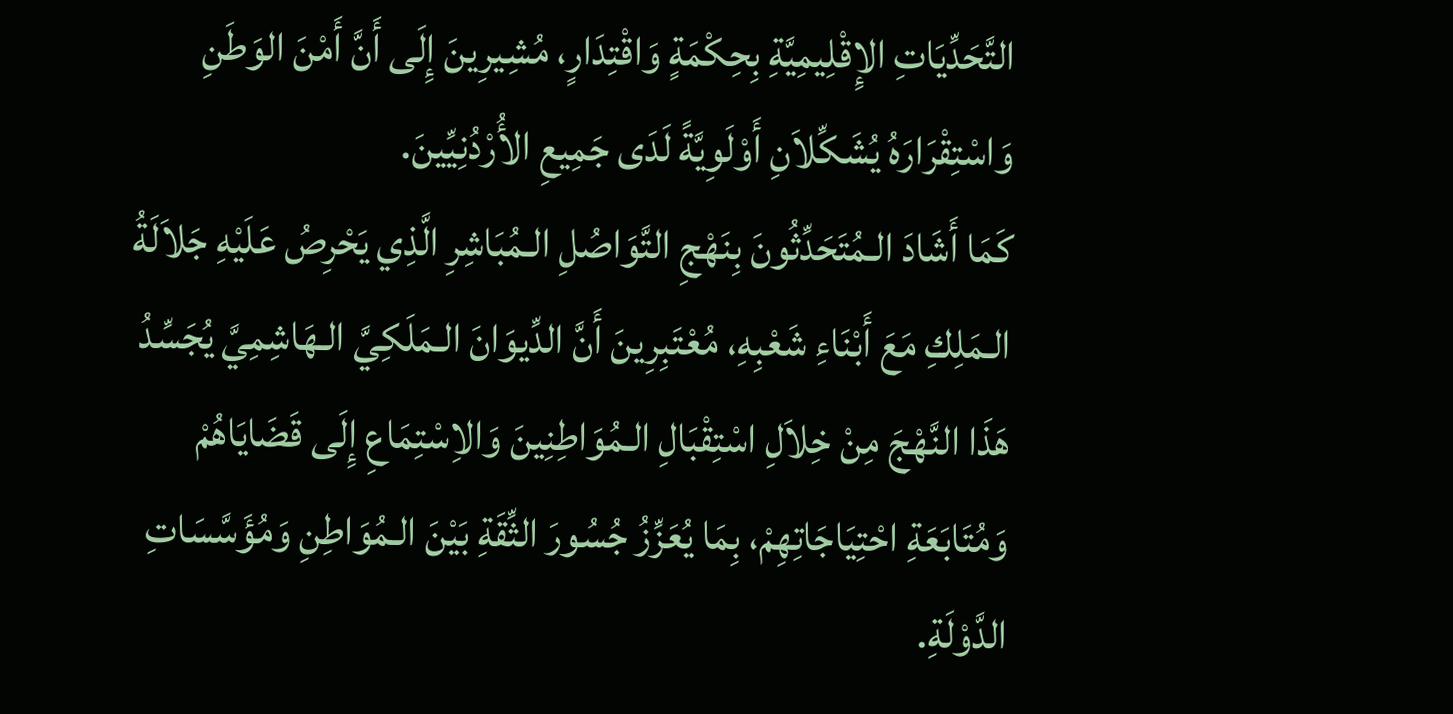التَّحَدِّيَاتِ الإِقْلِيمِيَّةِ بِحِكْمَةٍ وَاقْتِدَارٍ، مُشِيرِينَ إِلَى أَنَّ أَمْنَ الوَطَنِ وَاسْتِقْرَارَهُ يُشَكِّلاَنِ أَوْلَوِيَّةً لَدَى جَمِيعِ الأُرْدُنِيِّينَ.
كَمَا أَشَادَ الـمُتَحَدِّثُونَ بِنَهْجِ التَّوَاصُلِ الـمُبَاشِرِ الَّذِي يَحْرِصُ عَلَيْهِ جَلاَلَةُ الـمَلِكِ مَعَ أَبْنَاءِ شَعْبِهِ، مُعْتَبِرِينَ أَنَّ الدِّيوَانَ الـمَلَكِيَّ الـهَاشِمِيَّ يُجَسِّدُ هَذَا النَّهْجَ مِنْ خِلاَلِ اسْتِقْبَالِ الـمُوَاطِنِينَ وَالاِسْتِمَاعِ إِلَى قَضَايَاهُمْ وَمُتَابَعَةِ احْتِيَاجَاتِهِمْ، بِمَا يُعَزِّزُ جُسُورَ الثِّقَةِ بَيْنَ الـمُوَاطِنِ وَمُؤَسَّسَاتِ الدَّوْلَةِ.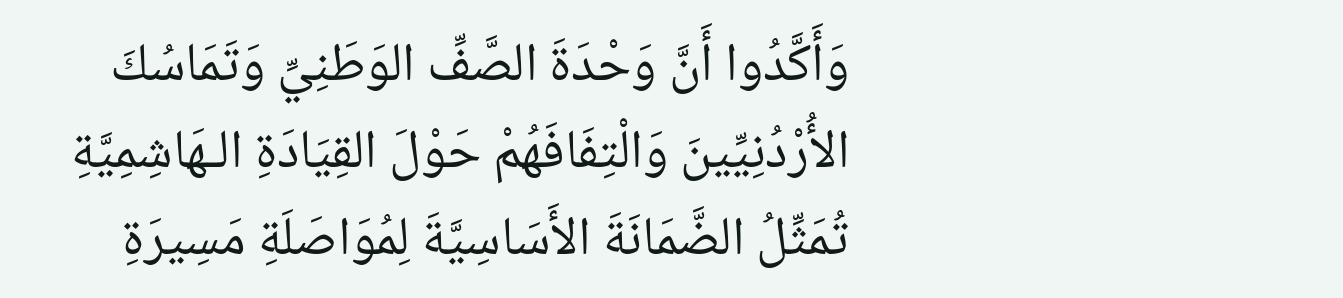وَأَكَّدُوا أَنَّ وَحْدَةَ الصَّفِّ الوَطَنِيِّ وَتَمَاسُكَ الأُرْدُنِيِّينَ وَالْتِفَافَهُمْ حَوْلَ القِيَادَةِ الـهَاشِمِيَّةِ تُمَثِّلُ الضَّمَانَةَ الأَسَاسِيَّةَ لِمُوَاصَلَةِ مَسِيرَةِ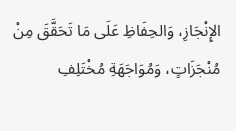الإِنْجَازِ، وَالحِفَاظِ عَلَى مَا تَحَقَّقَ مِنْ مُنْجَزَاتٍ، وَمُوَاجَهَةِ مُخْتَلِفِ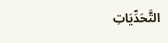التَّحَدِّيَاتِ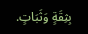بِثِقَةٍ وَثَبَاتٍ.